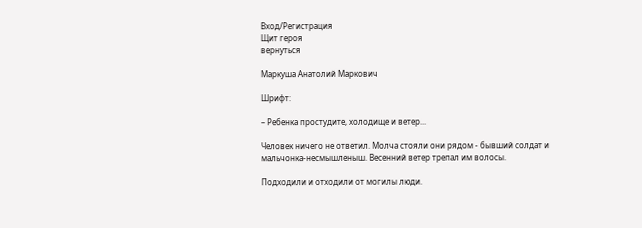Вход/Регистрация
Щит героя
вернуться

Маркуша Анатолий Маркович

Шрифт:

– Ребенка простудите, холодище и ветер...

Человек ничего не ответил. Молча стояли они рядом - бывший солдат и мальчонка-несмышленыш. Весенний ветер трепал им волосы.

Подходили и отходили от могилы люди.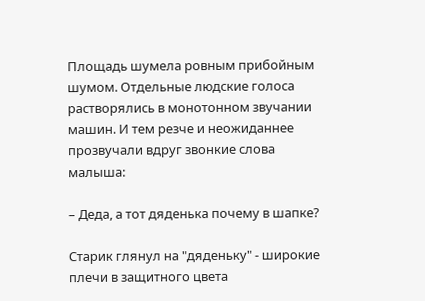Площадь шумела ровным прибойным шумом. Отдельные людские голоса растворялись в монотонном звучании машин. И тем резче и неожиданнее прозвучали вдруг звонкие слова малыша:

– Деда, а тот дяденька почему в шапке?

Старик глянул на "дяденьку" - широкие плечи в защитного цвета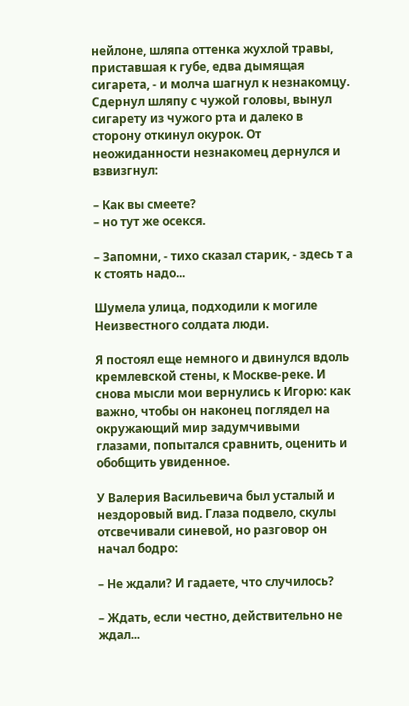нейлоне, шляпа оттенка жухлой травы, приставшая к губе, едва дымящая сигарета, - и молча шагнул к незнакомцу. Сдернул шляпу с чужой головы, вынул сигарету из чужого рта и далеко в сторону откинул окурок. От неожиданности незнакомец дернулся и взвизгнул:

– Как вы смеете?
– но тут же осекся.

– Запомни, - тихо сказал старик, - здесь т а к стоять надо...

Шумела улица, подходили к могиле Неизвестного солдата люди.

Я постоял еще немного и двинулся вдоль кремлевской стены, к Москве-реке. И снова мысли мои вернулись к Игорю: как важно, чтобы он наконец поглядел на окружающий мир задумчивыми глазами, попытался сравнить, оценить и обобщить увиденное.

У Валерия Васильевича был усталый и нездоровый вид. Глаза подвело, скулы отсвечивали синевой, но разговор он начал бодро:

– Не ждали? И гадаете, что случилось?

– Ждать, если честно, действительно не ждал...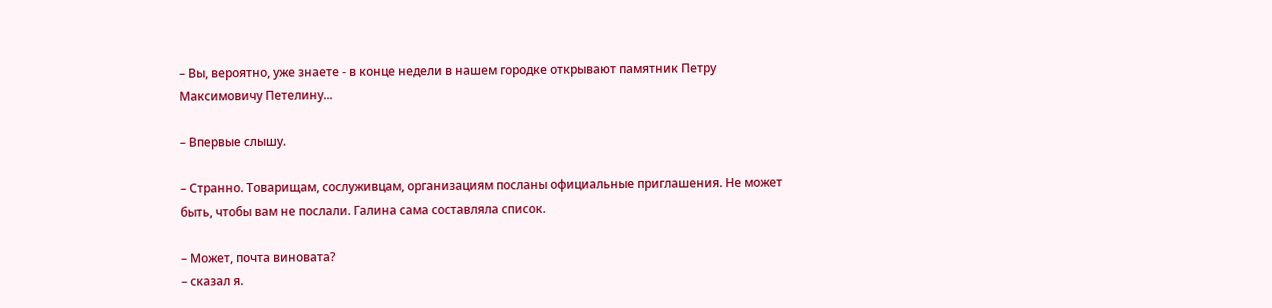– Вы, вероятно, уже знаете - в конце недели в нашем городке открывают памятник Петру Максимовичу Петелину...

– Впервые слышу.

– Странно. Товарищам, сослуживцам, организациям посланы официальные приглашения. Не может быть, чтобы вам не послали. Галина сама составляла список.

– Может, почта виновата?
– сказал я.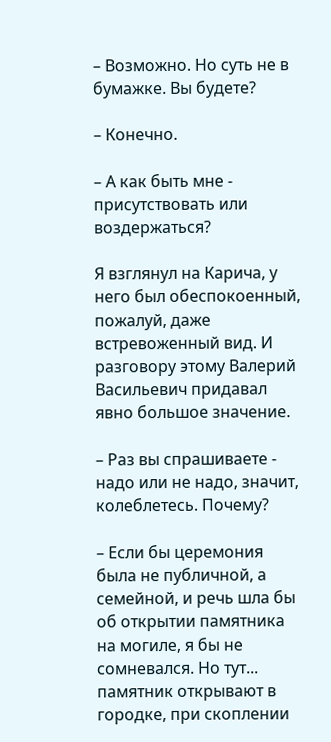– Возможно. Но суть не в бумажке. Вы будете?

– Конечно.

– А как быть мне - присутствовать или воздержаться?

Я взглянул на Карича, у него был обеспокоенный, пожалуй, даже встревоженный вид. И разговору этому Валерий Васильевич придавал явно большое значение.

– Раз вы спрашиваете - надо или не надо, значит, колеблетесь. Почему?

– Если бы церемония была не публичной, а семейной, и речь шла бы об открытии памятника на могиле, я бы не сомневался. Но тут... памятник открывают в городке, при скоплении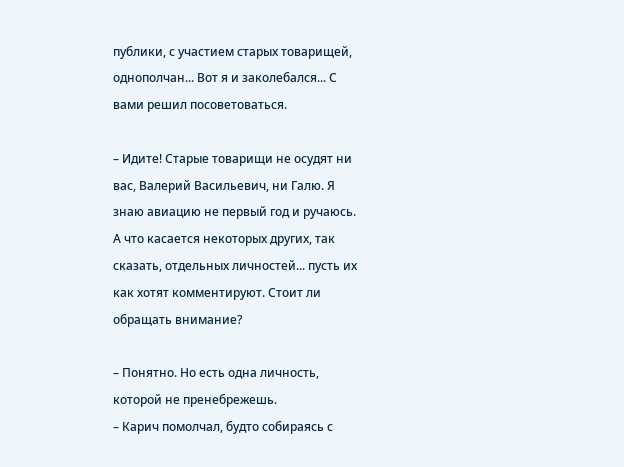публики, с участием старых товарищей, однополчан... Вот я и заколебался... С вами решил посоветоваться.

– Идите! Старые товарищи не осудят ни вас, Валерий Васильевич, ни Галю. Я знаю авиацию не первый год и ручаюсь. А что касается некоторых других, так сказать, отдельных личностей... пусть их как хотят комментируют. Стоит ли обращать внимание?

– Понятно. Но есть одна личность, которой не пренебрежешь.
– Карич помолчал, будто собираясь с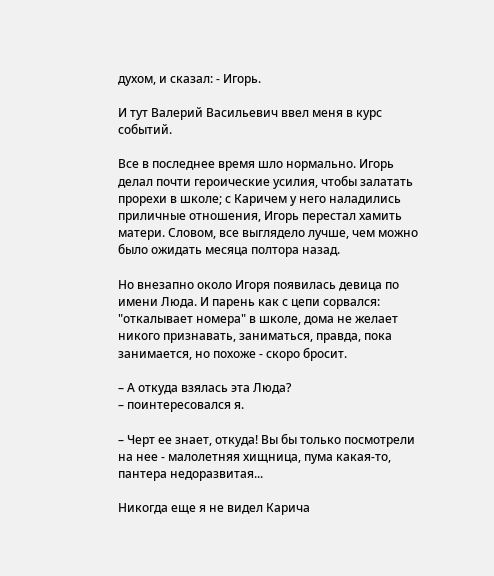духом, и сказал: - Игорь.

И тут Валерий Васильевич ввел меня в курс событий.

Все в последнее время шло нормально. Игорь делал почти героические усилия, чтобы залатать прорехи в школе; с Каричем у него наладились приличные отношения, Игорь перестал хамить матери. Словом, все выглядело лучше, чем можно было ожидать месяца полтора назад.

Но внезапно около Игоря появилась девица по имени Люда. И парень как с цепи сорвался: "откалывает номера" в школе, дома не желает никого признавать, заниматься, правда, пока занимается, но похоже - скоро бросит.

– А откуда взялась эта Люда?
– поинтересовался я.

– Черт ее знает, откуда! Вы бы только посмотрели на нее - малолетняя хищница, пума какая-то, пантера недоразвитая...

Никогда еще я не видел Карича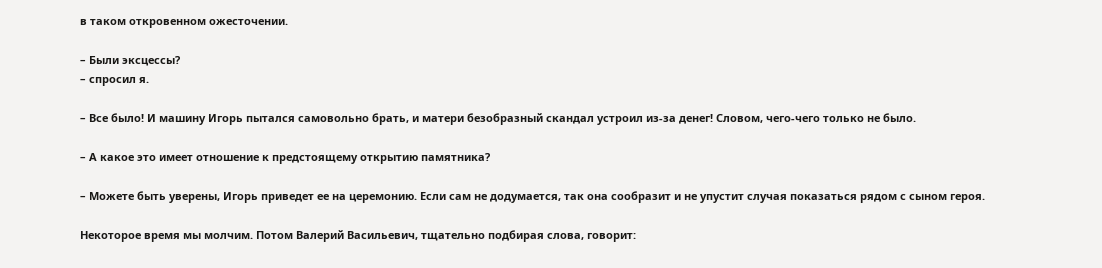в таком откровенном ожесточении.

– Были эксцессы?
– спросил я.

– Все было! И машину Игорь пытался самовольно брать, и матери безобразный скандал устроил из-за денег! Словом, чего-чего только не было.

– А какое это имеет отношение к предстоящему открытию памятника?

– Можете быть уверены, Игорь приведет ее на церемонию. Если сам не додумается, так она сообразит и не упустит случая показаться рядом с сыном героя.

Некоторое время мы молчим. Потом Валерий Васильевич, тщательно подбирая слова, говорит: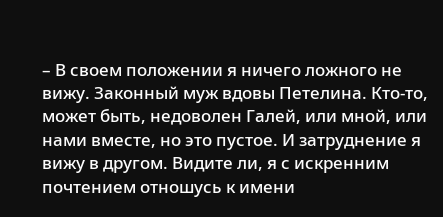– В своем положении я ничего ложного не вижу. Законный муж вдовы Петелина. Кто-то, может быть, недоволен Галей, или мной, или нами вместе, но это пустое. И затруднение я вижу в другом. Видите ли, я с искренним почтением отношусь к имени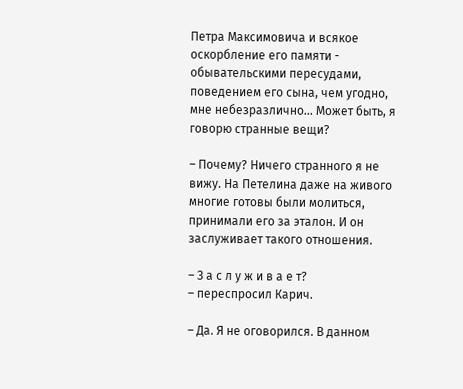Петра Максимовича и всякое оскорбление его памяти - обывательскими пересудами, поведением его сына, чем угодно, мне небезразлично... Может быть, я говорю странные вещи?

– Почему? Ничего странного я не вижу. На Петелина даже на живого многие готовы были молиться, принимали его за эталон. И он заслуживает такого отношения.

– З а с л у ж и в а е т?
– переспросил Карич.

– Да. Я не оговорился. В данном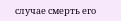случае смерть его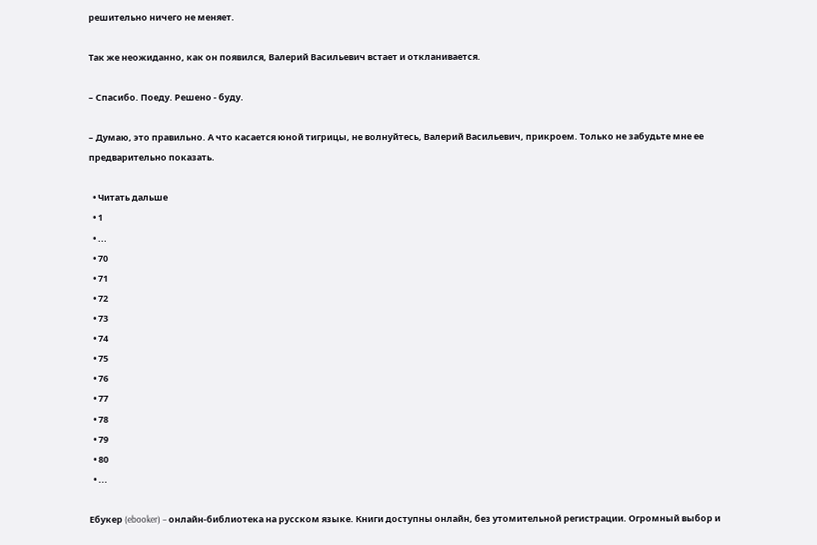решительно ничего не меняет.

Так же неожиданно, как он появился, Валерий Васильевич встает и откланивается.

– Спасибо. Поеду. Решено - буду.

– Думаю, это правильно. А что касается юной тигрицы, не волнуйтесь, Валерий Васильевич, прикроем. Только не забудьте мне ее предварительно показать.

  • Читать дальше
  • 1
  • ...
  • 70
  • 71
  • 72
  • 73
  • 74
  • 75
  • 76
  • 77
  • 78
  • 79
  • 80
  • ...

Ебукер (ebooker) – онлайн-библиотека на русском языке. Книги доступны онлайн, без утомительной регистрации. Огромный выбор и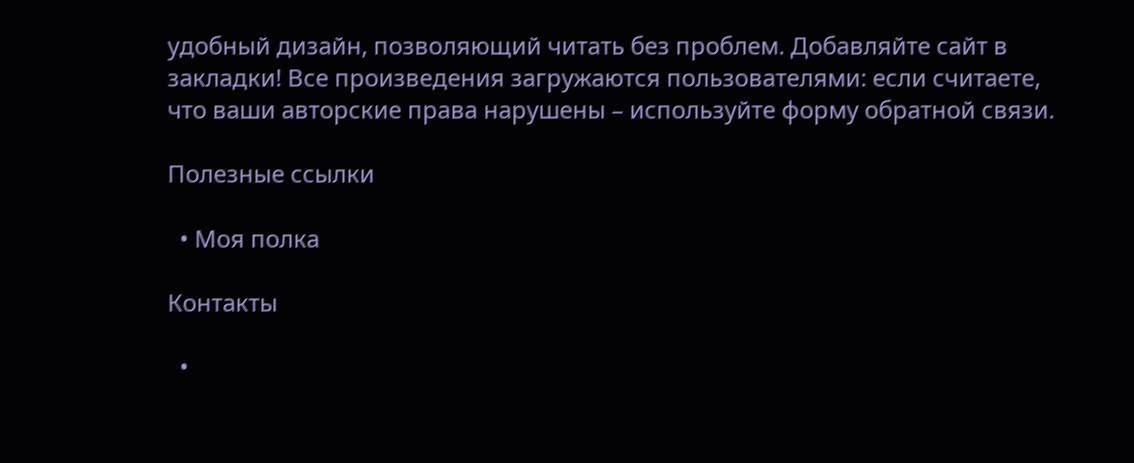удобный дизайн, позволяющий читать без проблем. Добавляйте сайт в закладки! Все произведения загружаются пользователями: если считаете, что ваши авторские права нарушены – используйте форму обратной связи.

Полезные ссылки

  • Моя полка

Контакты

  •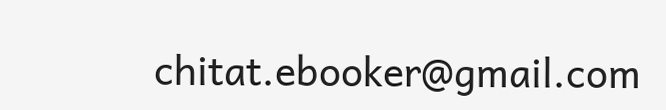chitat.ebooker@gmail.com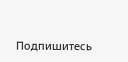Подпишитесь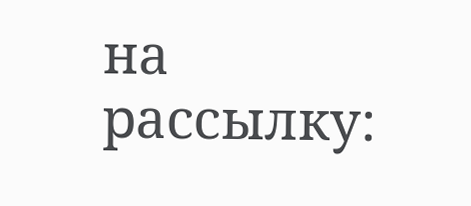на рассылку: